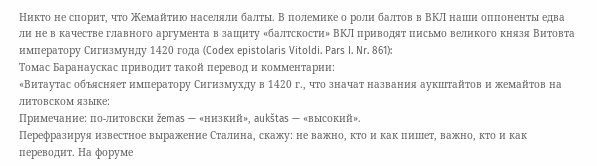Никто не спорит, что Жемайтию населяли балты. В полемике о роли балтов в ВКЛ наши оппоненты едва ли не в качестве главного аргумента в защиту «балтскости» ВКЛ приводят письмо великого князя Витовта императору Сигизмунду 1420 года (Codex epistolaris Vitoldi. Pars I. Nr. 861):
Томас Баранаускас приводит такой перевод и комментарии:
«Витаутас объясняет императору Сигизмухду в 1420 г., что значат названия аукштайтов и жемайтов на литовском языке:
Примечание: по-литовски žemas — «низкий», aukštas — «высокий».
Перефразируя известное выражение Сталина, скажу: не важно, кто и как пишет, важно, кто и как переводит. На форуме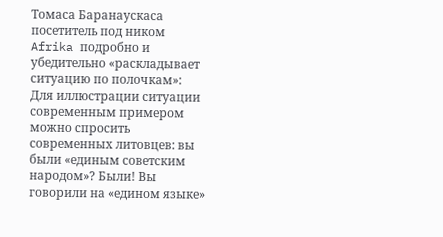Томаса Баранаускаса посетитель под ником Afrika подробно и убедительно «раскладывает ситуацию по полочкам»:
Для иллюстрации ситуации современным примером можно спросить современных литовцев: вы были «единым советским народом»? Были! Вы говорили на «едином языке»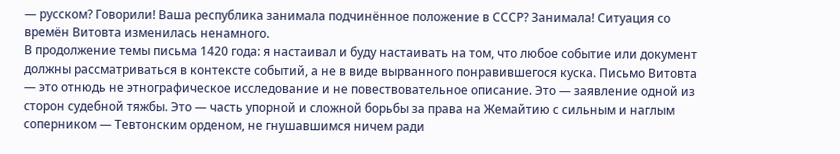— русском? Говорили! Ваша республика занимала подчинённое положение в СССР? Занимала! Ситуация со времён Витовта изменилась ненамного.
В продолжение темы письма 1420 года: я настаивал и буду настаивать на том, что любое событие или документ должны рассматриваться в контексте событий, а не в виде вырванного понравившегося куска. Письмо Витовта — это отнюдь не этнографическое исследование и не повествовательное описание. Это — заявление одной из сторон судебной тяжбы. Это — часть упорной и сложной борьбы за права на Жемайтию с сильным и наглым соперником — Тевтонским орденом, не гнушавшимся ничем ради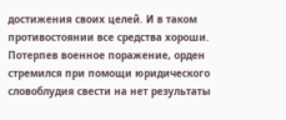достижения своих целей. И в таком противостоянии все средства хороши. Потерпев военное поражение, орден стремился при помощи юридического словоблудия свести на нет результаты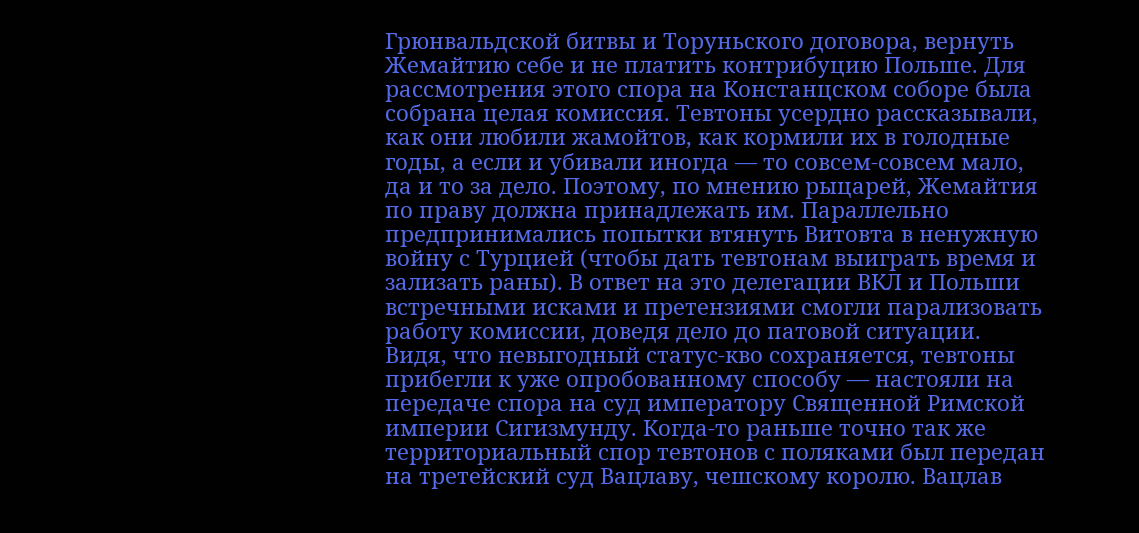Грюнвальдской битвы и Торуньского договора, вернуть Жемайтию себе и не платить контрибуцию Польше. Для рассмотрения этого спора на Констанцском соборе была собрана целая комиссия. Тевтоны усердно рассказывали, как они любили жамойтов, как кормили их в голодные годы, а если и убивали иногда — то совсем-совсем мало, да и то за дело. Поэтому, по мнению рыцарей, Жемайтия по праву должна принадлежать им. Параллельно предпринимались попытки втянуть Витовта в ненужную войну с Турцией (чтобы дать тевтонам выиграть время и зализать раны). В ответ на это делегации ВКЛ и Польши встречными исками и претензиями смогли парализовать работу комиссии, доведя дело до патовой ситуации. Видя, что невыгодный статус-кво сохраняется, тевтоны прибегли к уже опробованному способу — настояли на передаче спора на суд императору Священной Римской империи Сигизмунду. Когда-то раньше точно так же территориальный спор тевтонов с поляками был передан на третейский суд Вацлаву, чешскому королю. Вацлав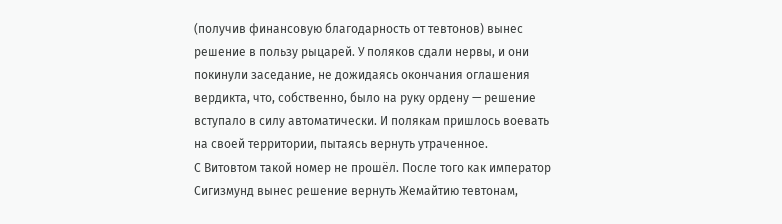(получив финансовую благодарность от тевтонов) вынес решение в пользу рыцарей. У поляков сдали нервы, и они покинули заседание, не дожидаясь окончания оглашения вердикта, что, собственно, было на руку ордену — решение вступало в силу автоматически. И полякам пришлось воевать на своей территории, пытаясь вернуть утраченное.
С Витовтом такой номер не прошёл. После того как император Сигизмунд вынес решение вернуть Жемайтию тевтонам,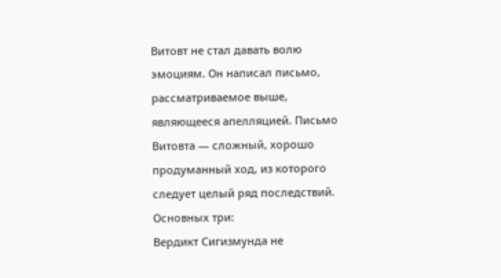Витовт не стал давать волю эмоциям. Он написал письмо, рассматриваемое выше, являющееся апелляцией. Письмо Витовта — сложный, хорошо продуманный ход, из которого следует целый ряд последствий. Основных три:
Вердикт Сигизмунда не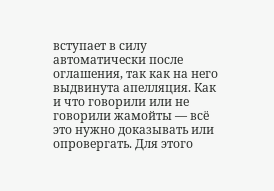вступает в силу автоматически после оглашения, так как на него выдвинута апелляция. Как и что говорили или не говорили жамойты — всё это нужно доказывать или опровергать. Для этого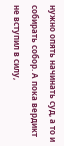нужно опять начинать суд, а то и собирать собор. А пока вердикт не вступил в силу,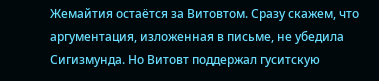Жемайтия остаётся за Витовтом. Сразу скажем, что аргументация, изложенная в письме, не убедила Сигизмунда. Но Витовт поддержал гуситскую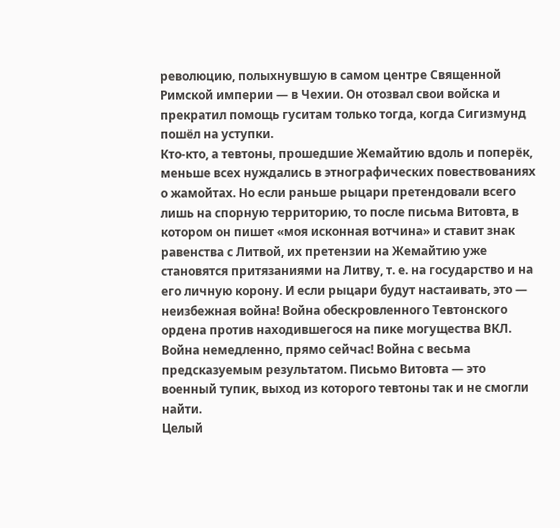революцию, полыхнувшую в самом центре Священной Римской империи — в Чехии. Он отозвал свои войска и прекратил помощь гуситам только тогда, когда Сигизмунд пошёл на уступки.
Кто-кто, а тевтоны, прошедшие Жемайтию вдоль и поперёк, меньше всех нуждались в этнографических повествованиях о жамойтах. Но если раньше рыцари претендовали всего лишь на спорную территорию, то после письма Витовта, в котором он пишет «моя исконная вотчина» и ставит знак равенства с Литвой, их претензии на Жемайтию уже становятся притязаниями на Литву, т. е. на государство и на его личную корону. И если рыцари будут настаивать, это — неизбежная война! Война обескровленного Тевтонского ордена против находившегося на пике могущества ВКЛ. Война немедленно, прямо сейчас! Война с весьма предсказуемым результатом. Письмо Витовта — это военный тупик, выход из которого тевтоны так и не смогли найти.
Целый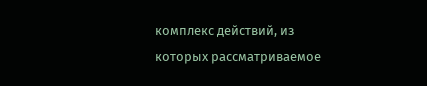комплекс действий, из которых рассматриваемое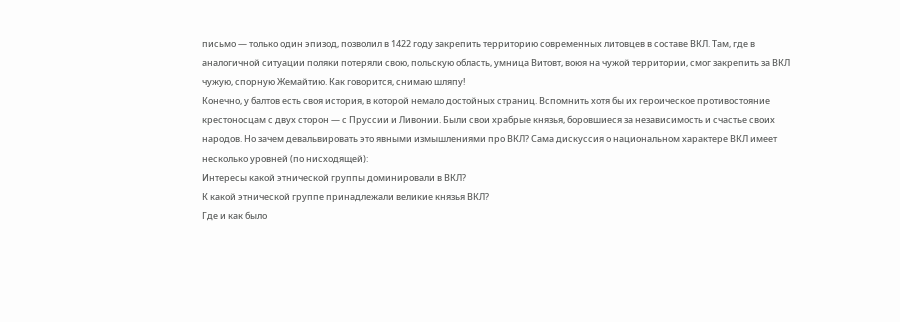письмо — только один эпизод, позволил в 1422 году закрепить территорию современных литовцев в составе ВКЛ. Там, где в аналогичной ситуации поляки потеряли свою, польскую область, умница Витовт, воюя на чужой территории, смог закрепить за ВКЛ чужую, спорную Жемайтию. Как говорится, снимаю шляпу!
Конечно, у балтов есть своя история, в которой немало достойных страниц. Вспомнить хотя бы их героическое противостояние крестоносцам с двух сторон — с Пруссии и Ливонии. Были свои храбрые князья, боровшиеся за независимость и счастье своих народов. Но зачем девальвировать это явными измышлениями про ВКЛ? Сама дискуссия о национальном характере ВКЛ имеет несколько уровней (по нисходящей):
Интересы какой этнической группы доминировали в ВКЛ?
К какой этнической группе принадлежали великие князья ВКЛ?
Где и как было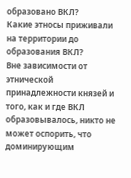образовано ВКЛ?
Какие этносы приживали на территории до образования ВКЛ?
Вне зависимости от этнической принадлежности князей и того, как и где ВКЛ образовывалось, никто не может оспорить, что доминирующим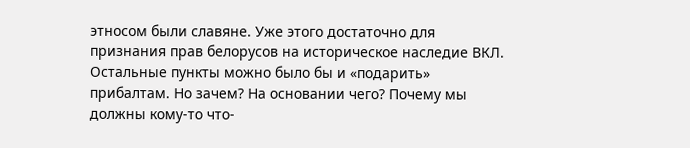этносом были славяне. Уже этого достаточно для признания прав белорусов на историческое наследие ВКЛ. Остальные пункты можно было бы и «подарить» прибалтам. Но зачем? На основании чего? Почему мы должны кому-то что-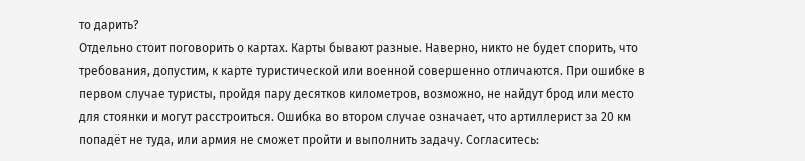то дарить?
Отдельно стоит поговорить о картах. Карты бывают разные. Наверно, никто не будет спорить, что требования, допустим, к карте туристической или военной совершенно отличаются. При ошибке в первом случае туристы, пройдя пару десятков километров, возможно, не найдут брод или место для стоянки и могут расстроиться. Ошибка во втором случае означает, что артиллерист за 20 км попадёт не туда, или армия не сможет пройти и выполнить задачу. Согласитесь: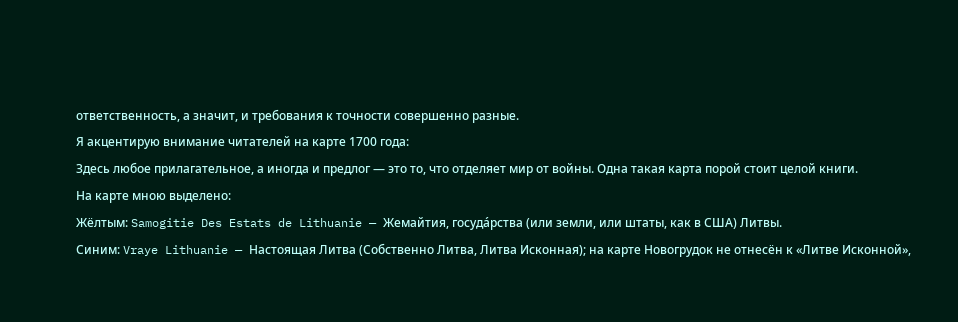ответственность, а значит, и требования к точности совершенно разные.
Я акцентирую внимание читателей на карте 1700 года:
Здесь любое прилагательное, а иногда и предлог — это то, что отделяет мир от войны. Одна такая карта порой стоит целой книги.
На карте мною выделено:
Жёлтым: Samogitie Des Estats de Lithuanie — Жемайтия, госудáрства (или земли, или штаты, как в США) Литвы.
Синим: Vraye Lithuanie — Настоящая Литва (Собственно Литва, Литва Исконная); на карте Новогрудок не отнесён к «Литве Исконной»,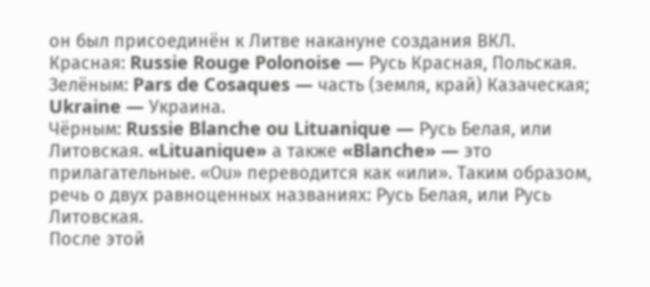он был присоединён к Литве накануне создания ВКЛ.
Красная: Russie Rouge Polonoise — Русь Красная, Польская.
Зелёным: Pars de Cosaques — часть (земля, край) Казаческая; Ukraine — Украина.
Чёрным: Russie Blanche ou Lituanique — Русь Белая, или Литовская. «Lituanique» а также «Blanche» — это прилагательные. «Оu» переводится как «или». Таким образом, речь о двух равноценных названиях: Русь Белая, или Русь Литовская.
После этой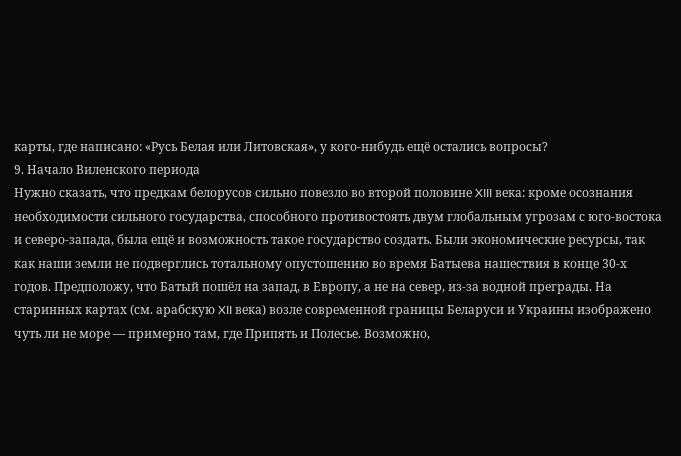карты, где написано: «Русь Белая или Литовская», у кого-нибудь ещё остались вопросы?
9. Начало Виленского периода
Нужно сказать, что предкам белорусов сильно повезло во второй половине XIII века: кроме осознания необходимости сильного государства, способного противостоять двум глобальным угрозам с юго-востока и северо-запада, была ещё и возможность такое государство создать. Были экономические ресурсы, так как наши земли не подверглись тотальному опустошению во время Батыева нашествия в конце 30-х годов. Предположу, что Батый пошёл на запад, в Европу, а не на север, из-за водной преграды. На старинных картах (см. арабскую XII века) возле современной границы Беларуси и Украины изображено чуть ли не море — примерно там, где Припять и Полесье. Возможно,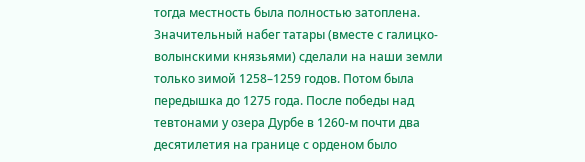тогда местность была полностью затоплена. Значительный набег татары (вместе с галицко-волынскими князьями) сделали на наши земли только зимой 1258–1259 годов. Потом была передышка до 1275 года. После победы над тевтонами у озера Дурбе в 1260-м почти два десятилетия на границе с орденом было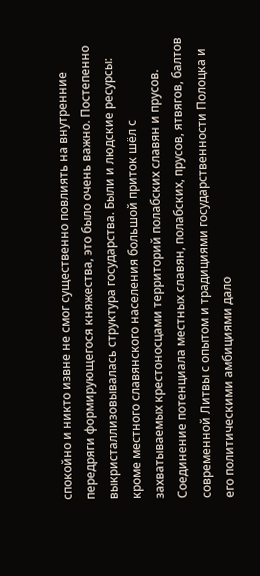спокойно и никто извне не смог существенно повлиять на внутренние передряги формирующегося княжества, это было очень важно. Постепенно выкристаллизовывалась структура государства. Были и людские ресурсы: кроме местного славянского населения большой приток шёл с захватываемых крестоносцами территорий полабских славян и прусов. Соединение потенциала местных славян, полабских, прусов, ятвягов, балтов современной Литвы с опытом и традициями государственности Полоцка и его политическими амбициями дало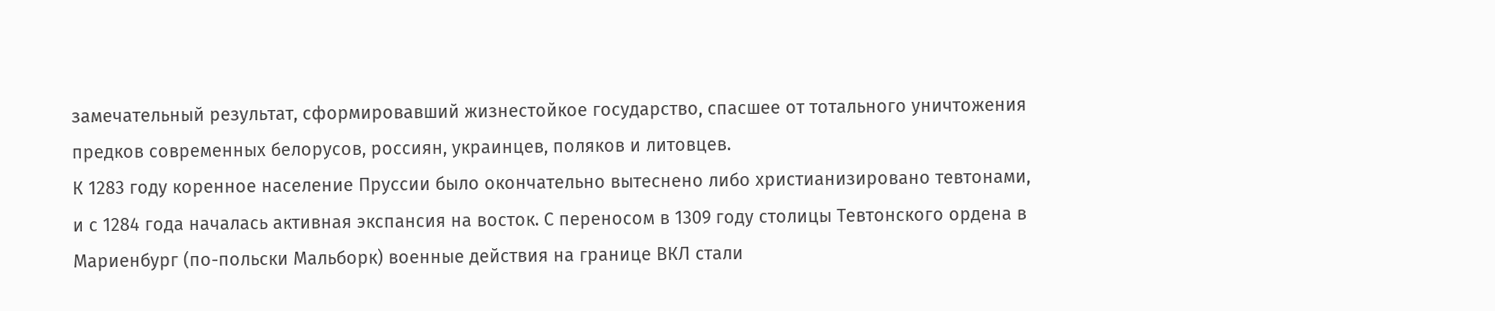замечательный результат, сформировавший жизнестойкое государство, спасшее от тотального уничтожения предков современных белорусов, россиян, украинцев, поляков и литовцев.
К 1283 году коренное население Пруссии было окончательно вытеснено либо христианизировано тевтонами, и с 1284 года началась активная экспансия на восток. С переносом в 1309 году столицы Тевтонского ордена в Мариенбург (по-польски Мальборк) военные действия на границе ВКЛ стали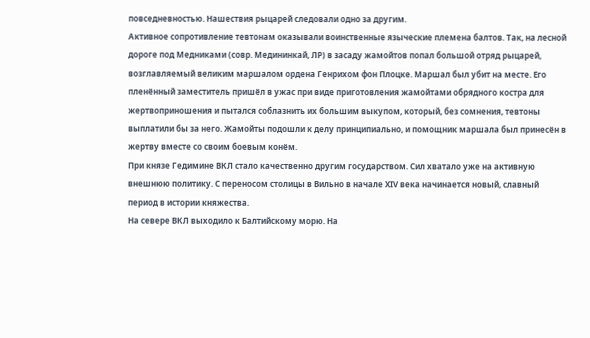повседневностью. Нашествия рыцарей следовали одно за другим.
Активное сопротивление тевтонам оказывали воинственные языческие племена балтов. Так, на лесной дороге под Медниками (совр. Медининкай, ЛР) в засаду жамойтов попал большой отряд рыцарей, возглавляемый великим маршалом ордена Генрихом фон Плоцке. Маршал был убит на месте. Его пленённый заместитель пришёл в ужас при виде приготовления жамойтами обрядного костра для жертвоприношения и пытался соблазнить их большим выкупом, который, без сомнения, тевтоны выплатили бы за него. Жамойты подошли к делу принципиально, и помощник маршала был принесён в жертву вместе со своим боевым конём.
При князе Гедимине ВКЛ стало качественно другим государством. Сил хватало уже на активную внешнюю политику. С переносом столицы в Вильно в начале XIV века начинается новый, славный период в истории княжества.
На севере ВКЛ выходило к Балтийскому морю. На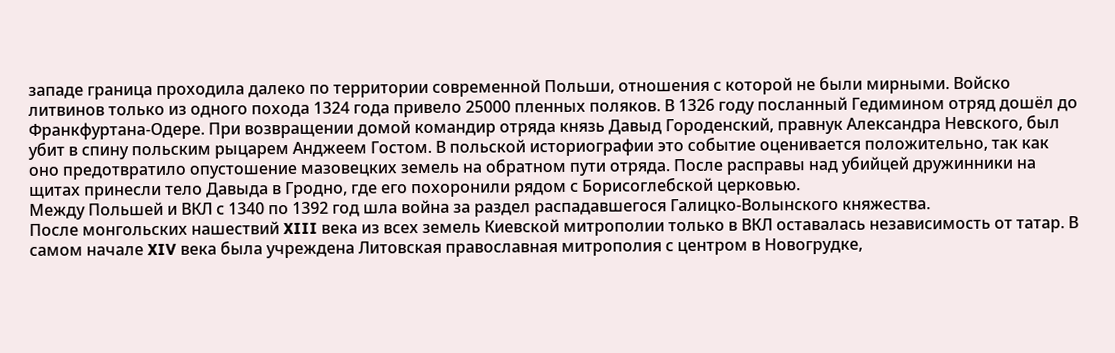западе граница проходила далеко по территории современной Польши, отношения с которой не были мирными. Войско литвинов только из одного похода 1324 года привело 25000 пленных поляков. В 1326 году посланный Гедимином отряд дошёл до Франкфуртана-Одере. При возвращении домой командир отряда князь Давыд Городенский, правнук Александра Невского, был убит в спину польским рыцарем Анджеем Гостом. В польской историографии это событие оценивается положительно, так как оно предотвратило опустошение мазовецких земель на обратном пути отряда. После расправы над убийцей дружинники на щитах принесли тело Давыда в Гродно, где его похоронили рядом с Борисоглебской церковью.
Между Польшей и ВКЛ с 1340 по 1392 год шла война за раздел распадавшегося Галицко-Волынского княжества.
После монгольских нашествий XIII века из всех земель Киевской митрополии только в ВКЛ оставалась независимость от татар. В самом начале XIV века была учреждена Литовская православная митрополия с центром в Новогрудке,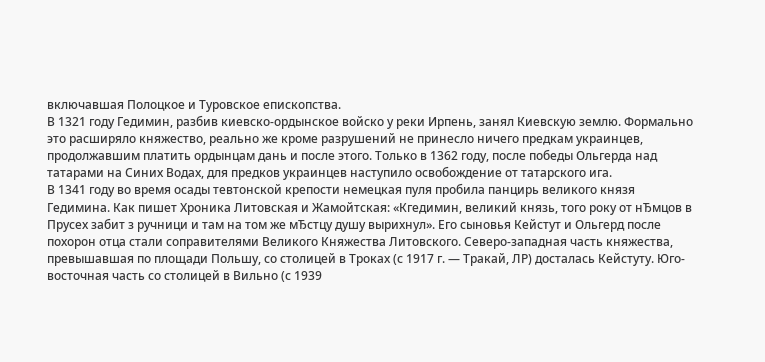включавшая Полоцкое и Туровское епископства.
В 1321 году Гедимин, разбив киевско-ордынское войско у реки Ирпень, занял Киевскую землю. Формально это расширяло княжество, реально же кроме разрушений не принесло ничего предкам украинцев, продолжавшим платить ордынцам дань и после этого. Только в 1362 году, после победы Ольгерда над татарами на Синих Водах, для предков украинцев наступило освобождение от татарского ига.
В 1341 году во время осады тевтонской крепости немецкая пуля пробила панцирь великого князя Гедимина. Как пишет Хроника Литовская и Жамойтская: «Кгедимин, великий князь, того року от нЂмцов в Прусех забит з ручници и там на том же мЂстцу душу вырихнул». Его сыновья Кейстут и Ольгерд после похорон отца стали соправителями Великого Княжества Литовского. Северо-западная часть княжества, превышавшая по площади Польшу, со столицей в Троках (с 1917 г. — Тракай, ЛР) досталась Кейстуту. Юго-восточная часть со столицей в Вильно (с 1939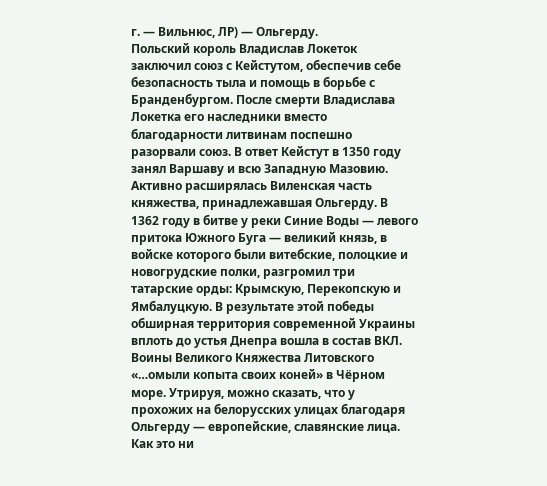г. — Вильнюс, ЛР) — Ольгерду.
Польский король Владислав Локеток заключил союз с Кейстутом, обеспечив себе безопасность тыла и помощь в борьбе с Бранденбургом. После смерти Владислава Локетка его наследники вместо благодарности литвинам поспешно разорвали союз. В ответ Кейстут в 1350 году занял Варшаву и всю Западную Мазовию.
Активно расширялась Виленская часть княжества, принадлежавшая Ольгерду. В 1362 году в битве у реки Синие Воды — левого притока Южного Буга — великий князь, в войске которого были витебские, полоцкие и новогрудские полки, разгромил три татарские орды: Крымскую, Перекопскую и Ямбалуцкую. В результате этой победы обширная территория современной Украины вплоть до устья Днепра вошла в состав ВКЛ. Воины Великого Княжества Литовского «…омыли копыта своих коней» в Чёрном море. Утрируя, можно сказать, что у прохожих на белорусских улицах благодаря Ольгерду — европейские, славянские лица. Как это ни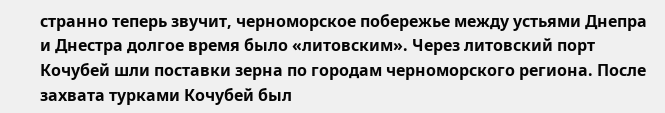странно теперь звучит, черноморское побережье между устьями Днепра и Днестра долгое время было «литовским». Через литовский порт Кочубей шли поставки зерна по городам черноморского региона. После захвата турками Кочубей был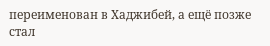переименован в Хаджибей, а ещё позже стал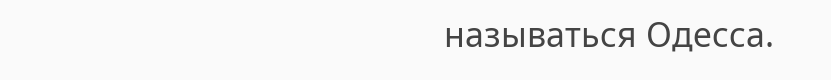называться Одесса.